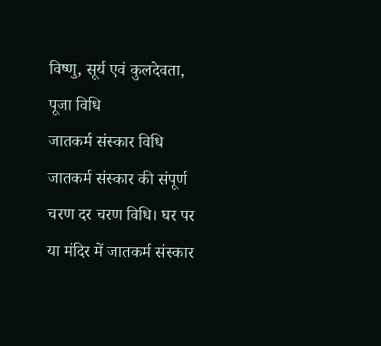विष्णु, सूर्य एवं कुलदेवता, पूजा विधि
जातकर्म संस्कार विधि
जातकर्म संस्कार की संपूर्ण चरण दर चरण विधि। घर पर या मंदिर में जातकर्म संस्कार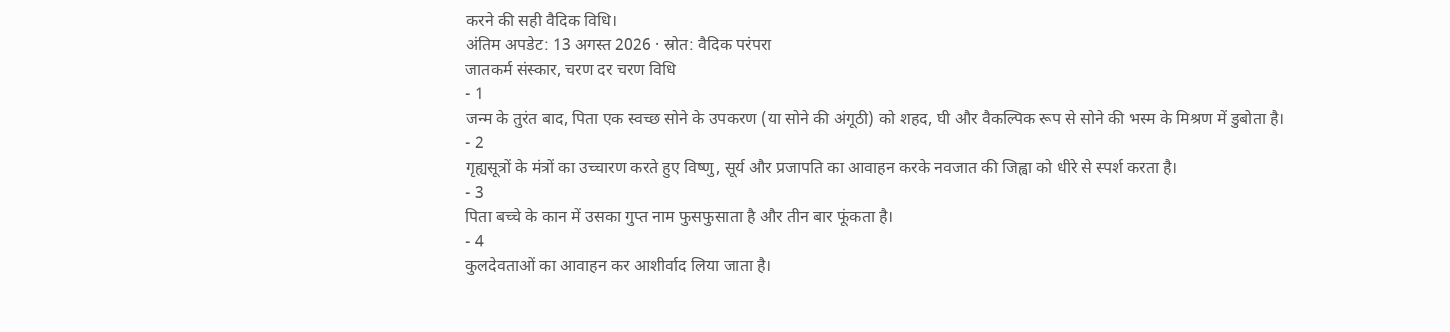करने की सही वैदिक विधि।
अंतिम अपडेट: 13 अगस्त 2026 · स्रोत: वैदिक परंपरा
जातकर्म संस्कार, चरण दर चरण विधि
- 1
जन्म के तुरंत बाद, पिता एक स्वच्छ सोने के उपकरण (या सोने की अंगूठी) को शहद, घी और वैकल्पिक रूप से सोने की भस्म के मिश्रण में डुबोता है।
- 2
गृह्यसूत्रों के मंत्रों का उच्चारण करते हुए विष्णु, सूर्य और प्रजापति का आवाहन करके नवजात की जिह्वा को धीरे से स्पर्श करता है।
- 3
पिता बच्चे के कान में उसका गुप्त नाम फुसफुसाता है और तीन बार फूंकता है।
- 4
कुलदेवताओं का आवाहन कर आशीर्वाद लिया जाता है।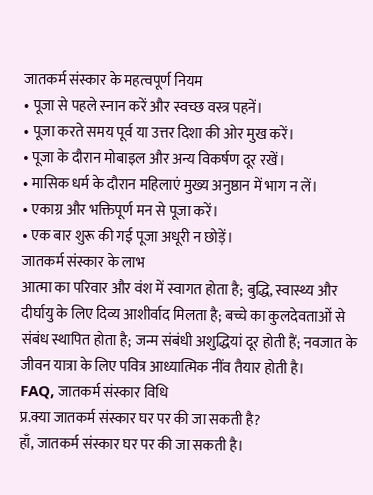जातकर्म संस्कार के महत्वपूर्ण नियम
• पूजा से पहले स्नान करें और स्वच्छ वस्त्र पहनें।
• पूजा करते समय पूर्व या उत्तर दिशा की ओर मुख करें।
• पूजा के दौरान मोबाइल और अन्य विकर्षण दूर रखें।
• मासिक धर्म के दौरान महिलाएं मुख्य अनुष्ठान में भाग न लें।
• एकाग्र और भक्तिपूर्ण मन से पूजा करें।
• एक बार शुरू की गई पूजा अधूरी न छोड़ें।
जातकर्म संस्कार के लाभ
आत्मा का परिवार और वंश में स्वागत होता है; बुद्धि, स्वास्थ्य और दीर्घायु के लिए दिव्य आशीर्वाद मिलता है; बच्चे का कुलदेवताओं से संबंध स्थापित होता है; जन्म संबंधी अशुद्धियां दूर होती हैं; नवजात के जीवन यात्रा के लिए पवित्र आध्यात्मिक नींव तैयार होती है।
FAQ, जातकर्म संस्कार विधि
प्र.क्या जातकर्म संस्कार घर पर की जा सकती है?
हाँ, जातकर्म संस्कार घर पर की जा सकती है।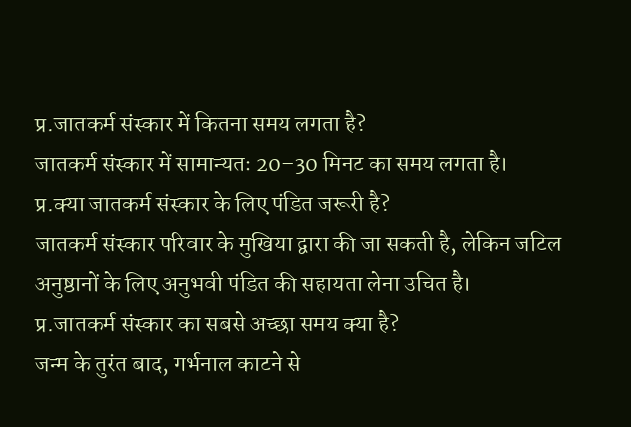प्र.जातकर्म संस्कार में कितना समय लगता है?
जातकर्म संस्कार में सामान्यतः 20–30 मिनट का समय लगता है।
प्र.क्या जातकर्म संस्कार के लिए पंडित जरूरी है?
जातकर्म संस्कार परिवार के मुखिया द्वारा की जा सकती है, लेकिन जटिल अनुष्ठानों के लिए अनुभवी पंडित की सहायता लेना उचित है।
प्र.जातकर्म संस्कार का सबसे अच्छा समय क्या है?
जन्म के तुरंत बाद, गर्भनाल काटने से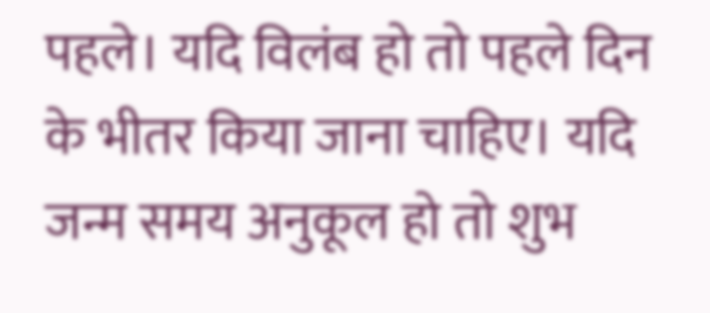पहले। यदि विलंब हो तो पहले दिन के भीतर किया जाना चाहिए। यदि जन्म समय अनुकूल हो तो शुभ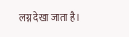लग्न देखा जाता है।